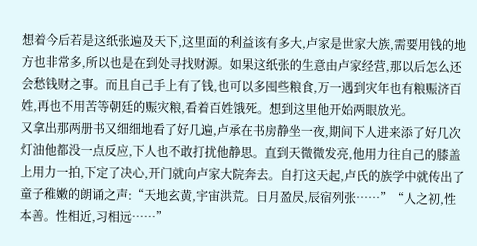想着今后若是这纸张遍及天下,这里面的利益该有多大,卢家是世家大族,需要用钱的地方也非常多,所以也是在到处寻找财源。如果这纸张的生意由卢家经营,那以后怎么还会愁钱财之事。而且自己手上有了钱,也可以多囤些粮食,万一遇到灾年也有粮赈济百姓,再也不用苦等朝廷的赈灾粮,看着百姓饿死。想到这里他开始两眼放光。
又拿出那两册书又细细地看了好几遍,卢承在书房静坐一夜,期间下人进来添了好几次灯油他都没一点反应,下人也不敢打扰他静思。直到天微微发亮,他用力往自己的膝盖上用力一拍,下定了决心,开门就向卢家大院奔去。自打这天起,卢氏的族学中就传出了童子稚嫩的朗诵之声:“天地玄黄,宇宙洪荒。日月盈昃,辰宿列张……”“人之初,性本善。性相近,习相远……”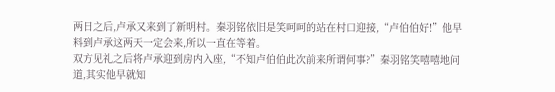两日之后,卢承又来到了新明村。秦羽铭依旧是笑呵呵的站在村口迎接,“卢伯伯好!”他早料到卢承这两天一定会来,所以一直在等着。
双方见礼之后将卢承迎到房内入座,“不知卢伯伯此次前来所谓何事?”秦羽铭笑嘻嘻地问道,其实他早就知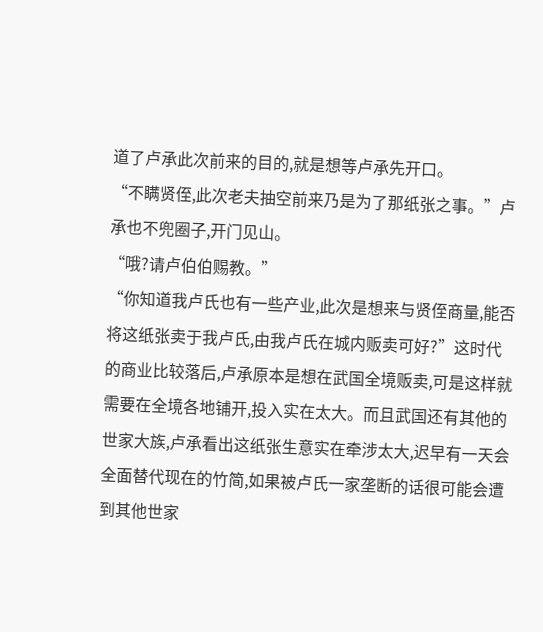道了卢承此次前来的目的,就是想等卢承先开口。
“不瞒贤侄,此次老夫抽空前来乃是为了那纸张之事。”卢承也不兜圈子,开门见山。
“哦?请卢伯伯赐教。”
“你知道我卢氏也有一些产业,此次是想来与贤侄商量,能否将这纸张卖于我卢氏,由我卢氏在城内贩卖可好?”这时代的商业比较落后,卢承原本是想在武国全境贩卖,可是这样就需要在全境各地铺开,投入实在太大。而且武国还有其他的世家大族,卢承看出这纸张生意实在牵涉太大,迟早有一天会全面替代现在的竹简,如果被卢氏一家垄断的话很可能会遭到其他世家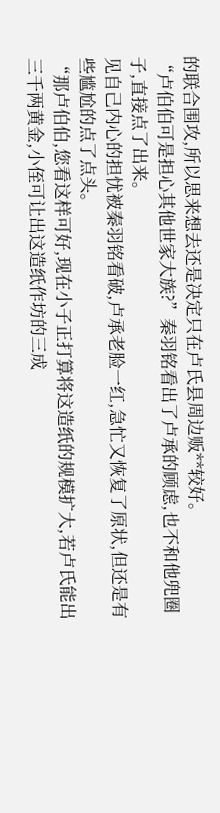的联合围攻,所以思来想去还是决定只在卢氏县周边贩**较好。
“卢伯伯可是担心其他世家大族?”秦羽铭看出了卢承的顾虑,也不和他兜圈子,直接点了出来。
见自己内心的担忧被秦羽铭看破,卢承老脸一红,急忙又恢复了原状,但还是有些尴尬的点了点头。
“那卢伯伯,您看这样可好,现在小子正打算将这造纸的规模扩大,若卢氏能出三千两黄金,小侄可让出这造纸作坊的三成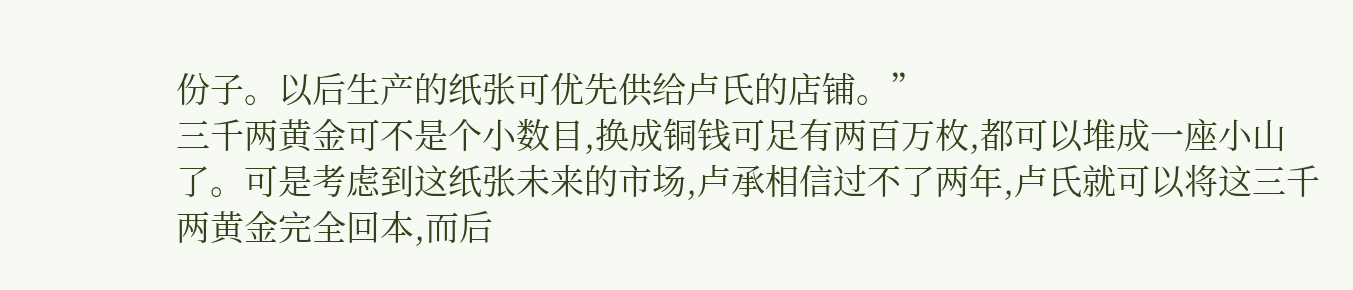份子。以后生产的纸张可优先供给卢氏的店铺。”
三千两黄金可不是个小数目,换成铜钱可足有两百万枚,都可以堆成一座小山了。可是考虑到这纸张未来的市场,卢承相信过不了两年,卢氏就可以将这三千两黄金完全回本,而后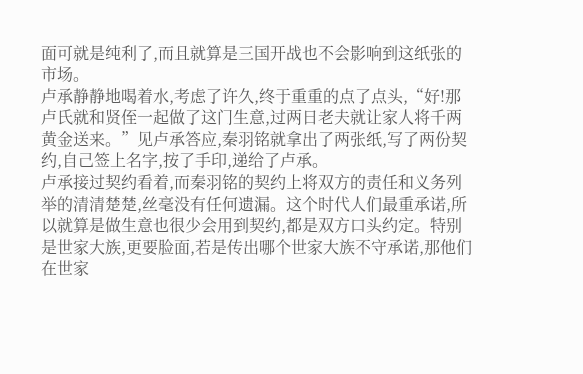面可就是纯利了,而且就算是三国开战也不会影响到这纸张的市场。
卢承静静地喝着水,考虑了许久,终于重重的点了点头,“好!那卢氏就和贤侄一起做了这门生意,过两日老夫就让家人将千两黄金送来。”见卢承答应,秦羽铭就拿出了两张纸,写了两份契约,自己签上名字,按了手印,递给了卢承。
卢承接过契约看着,而秦羽铭的契约上将双方的责任和义务列举的清清楚楚,丝毫没有任何遗漏。这个时代人们最重承诺,所以就算是做生意也很少会用到契约,都是双方口头约定。特别是世家大族,更要脸面,若是传出哪个世家大族不守承诺,那他们在世家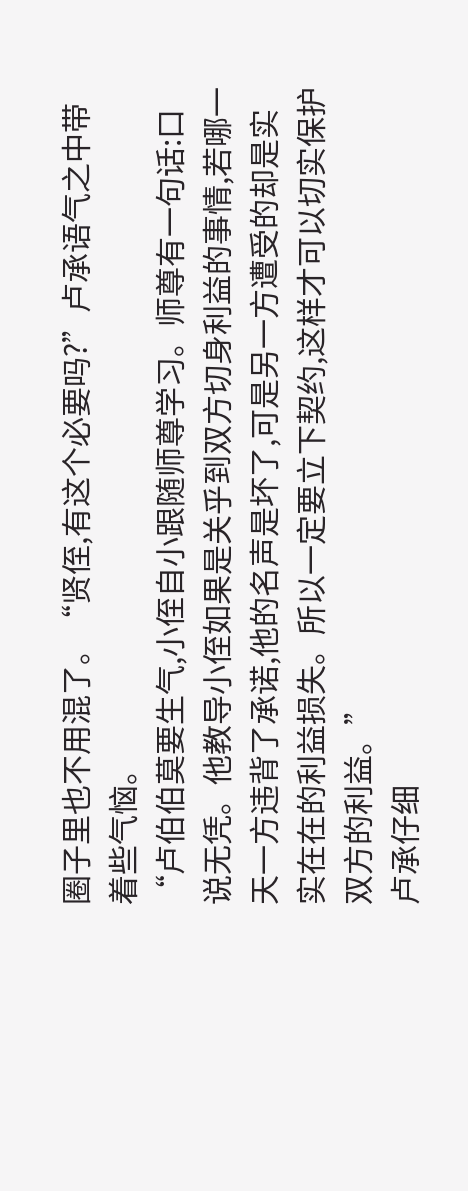圈子里也不用混了。“贤侄,有这个必要吗?”卢承语气之中带着些气恼。
“卢伯伯莫要生气,小侄自小跟随师尊学习。师尊有一句话:口说无凭。他教导小侄如果是关乎到双方切身利益的事情,若哪一天一方违背了承诺,他的名声是坏了,可是另一方遭受的却是实实在在的利益损失。所以一定要立下契约,这样才可以切实保护双方的利益。”
卢承仔细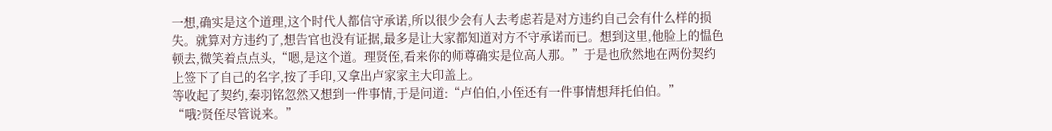一想,确实是这个道理,这个时代人都信守承诺,所以很少会有人去考虑若是对方违约自己会有什么样的损失。就算对方违约了,想告官也没有证据,最多是让大家都知道对方不守承诺而已。想到这里,他脸上的愠色顿去,微笑着点点头,“嗯,是这个道。理贤侄,看来你的师尊确实是位高人那。”于是也欣然地在两份契约上签下了自己的名字,按了手印,又拿出卢家家主大印盖上。
等收起了契约,秦羽铭忽然又想到一件事情,于是问道:“卢伯伯,小侄还有一件事情想拜托伯伯。”
“哦?贤侄尽管说来。”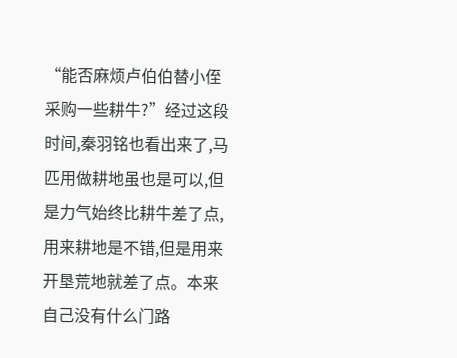“能否麻烦卢伯伯替小侄采购一些耕牛?”经过这段时间,秦羽铭也看出来了,马匹用做耕地虽也是可以,但是力气始终比耕牛差了点,用来耕地是不错,但是用来开垦荒地就差了点。本来自己没有什么门路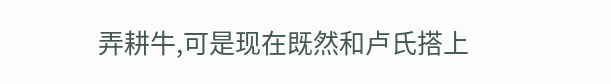弄耕牛,可是现在既然和卢氏搭上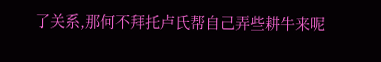了关系,那何不拜托卢氏帮自己弄些耕牛来呢